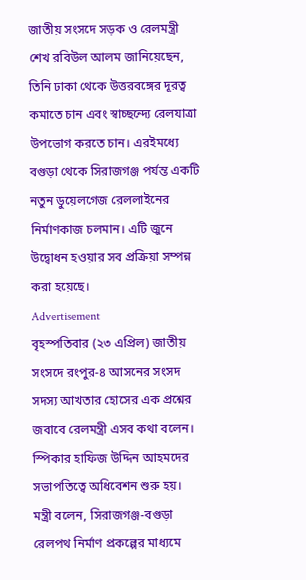জাতীয় সংসদে সড়ক ও রেলমন্ত্রী শেখ রবিউল আলম জানিয়েছেন, তিনি ঢাকা থেকে উত্তরবঙ্গের দূরত্ব কমাতে চান এবং স্বাচ্ছন্দ্যে রেলযাত্রা উপভোগ করতে চান। এরইমধ্যে বগুড়া থেকে সিরাজগঞ্জ পর্যন্ত একটি নতুন ডুয়েলগেজ রেললাইনের নির্মাণকাজ চলমান। এটি জুনে উদ্বোধন হওয়ার সব প্রক্রিয়া সম্পন্ন করা হয়েছে।
Advertisement
বৃহস্পতিবার (২৩ এপ্রিল) জাতীয় সংসদে রংপুর-৪ আসনের সংসদ সদস্য আখতার হোসের এক প্রশ্নের জবাবে রেলমন্ত্রী এসব কথা বলেন। স্পিকার হাফিজ উদ্দিন আহমদের সভাপতিত্বে অধিবেশন শুরু হয়।
মন্ত্রী বলেন, সিরাজগঞ্জ-বগুড়া রেলপথ নির্মাণ প্রকল্পের মাধ্যমে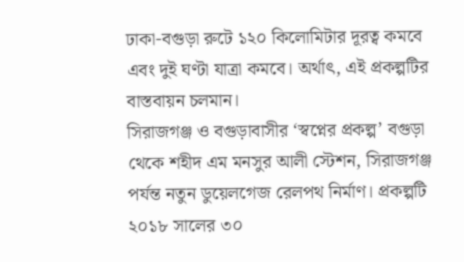ঢাকা-বগুড়া রুটে ১২০ কিলোমিটার দূরত্ব কমবে এবং দুই ঘণ্টা যাত্রা কমবে। অর্থাৎ, এই প্রকল্পটির বাস্তবায়ন চলমান।
সিরাজগঞ্জ ও বগুড়াবাসীর ‘স্বপ্নের প্রকল্প’ বগুড়া থেকে শহীদ এম মনসুর আলী স্টেশন, সিরাজগঞ্জ পর্যন্ত নতুন ডুয়েলগেজ রেলপথ নির্মাণ। প্রকল্পটি ২০১৮ সালের ৩০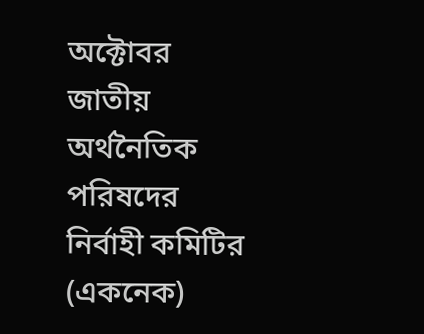অক্টোবর জাতীয় অর্থনৈতিক পরিষদের নির্বাহী কমিটির (একনেক)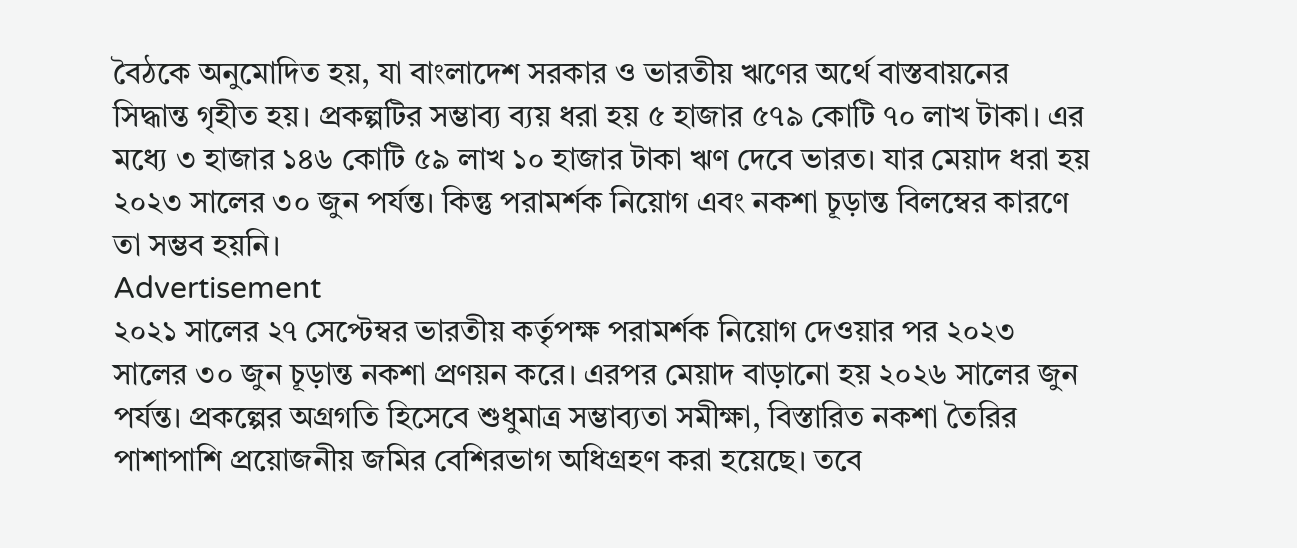বৈঠকে অনুমোদিত হয়, যা বাংলাদেশ সরকার ও ভারতীয় ঋণের অর্থে বাস্তবায়নের সিদ্ধান্ত গৃহীত হয়। প্রকল্পটির সম্ভাব্য ব্যয় ধরা হয় ৫ হাজার ৫৭৯ কোটি ৭০ লাখ টাকা। এর মধ্যে ৩ হাজার ১৪৬ কোটি ৫৯ লাখ ১০ হাজার টাকা ঋণ দেবে ভারত। যার মেয়াদ ধরা হয় ২০২৩ সালের ৩০ জুন পর্যন্ত। কিন্তু পরামর্শক নিয়োগ এবং নকশা চূড়ান্ত বিলম্বের কারণে তা সম্ভব হয়নি।
Advertisement
২০২১ সালের ২৭ সেপ্টেম্বর ভারতীয় কর্তৃপক্ষ পরামর্শক নিয়োগ দেওয়ার পর ২০২৩ সালের ৩০ জুন চূড়ান্ত নকশা প্রণয়ন করে। এরপর মেয়াদ বাড়ানো হয় ২০২৬ সালের জুন পর্যন্ত। প্রকল্পের অগ্রগতি হিসেবে শুধুমাত্র সম্ভাব্যতা সমীক্ষা, বিস্তারিত নকশা তৈরির পাশাপাশি প্রয়োজনীয় জমির বেশিরভাগ অধিগ্রহণ করা হয়েছে। তবে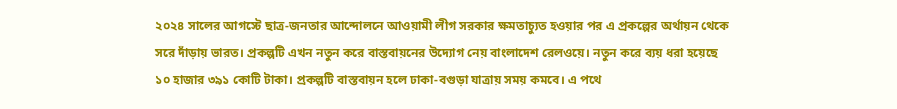২০২৪ সালের আগস্টে ছাত্র-জনতার আন্দোলনে আওয়ামী লীগ সরকার ক্ষমতাচ্যুত হওয়ার পর এ প্রকল্পের অর্থায়ন থেকে সরে দাঁড়ায় ভারত। প্রকল্পটি এখন নতুন করে বাস্তবায়নের উদ্যোগ নেয় বাংলাদেশ রেলওয়ে। নতুন করে ব্যয় ধরা হয়েছে ১০ হাজার ৩৯১ কোটি টাকা। প্রকল্পটি বাস্তবায়ন হলে ঢাকা-বগুড়া যাত্রায় সময় কমবে। এ পথে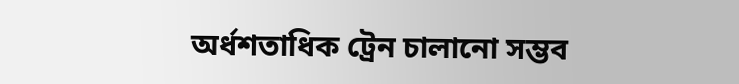অর্ধশতাধিক ট্রেন চালানো সম্ভব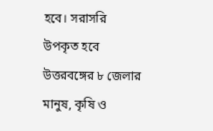হবে। সরাসরি উপকৃত হবে উত্তরবঙ্গের ৮ জেলার মানুষ, কৃষি ও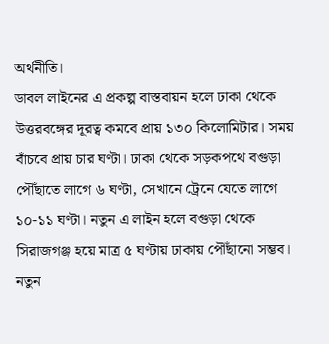অর্থনীতি।
ডাবল লাইনের এ প্রকল্প বাস্তবায়ন হলে ঢাকা থেকে উত্তরবঙ্গের দূরত্ব কমবে প্রায় ১৩০ কিলোমিটার। সময় বাঁচবে প্রায় চার ঘণ্টা। ঢাকা থেকে সড়কপথে বগুড়া পৌঁছাতে লাগে ৬ ঘণ্টা, সেখানে ট্রেনে যেতে লাগে ১০-১১ ঘণ্টা। নতুন এ লাইন হলে বগুড়া থেকে সিরাজগঞ্জ হয়ে মাত্র ৫ ঘণ্টায় ঢাকায় পৌঁছানো সম্ভব।
নতুন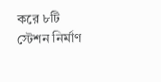করে ৮টি স্টেশন নির্মাণ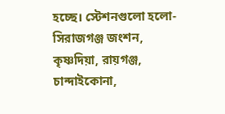হচ্ছে। স্টেশনগুলো হলো- সিরাজগঞ্জ জংশন, কৃষ্ণদিয়া, রায়গঞ্জ, চান্দাইকোনা,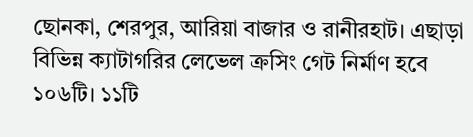ছোনকা, শেরপুর, আরিয়া বাজার ও রানীরহাট। এছাড়া বিভিন্ন ক্যাটাগরির লেভেল ক্রসিং গেট নির্মাণ হবে ১০৬টি। ১১টি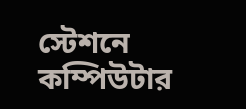স্টেশনে কম্পিউটার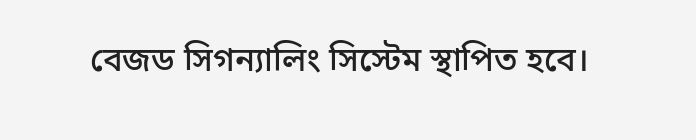বেজড সিগন্যালিং সিস্টেম স্থাপিত হবে।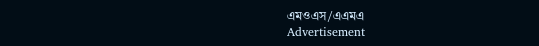এমওএস/এএমএ
Advertisement